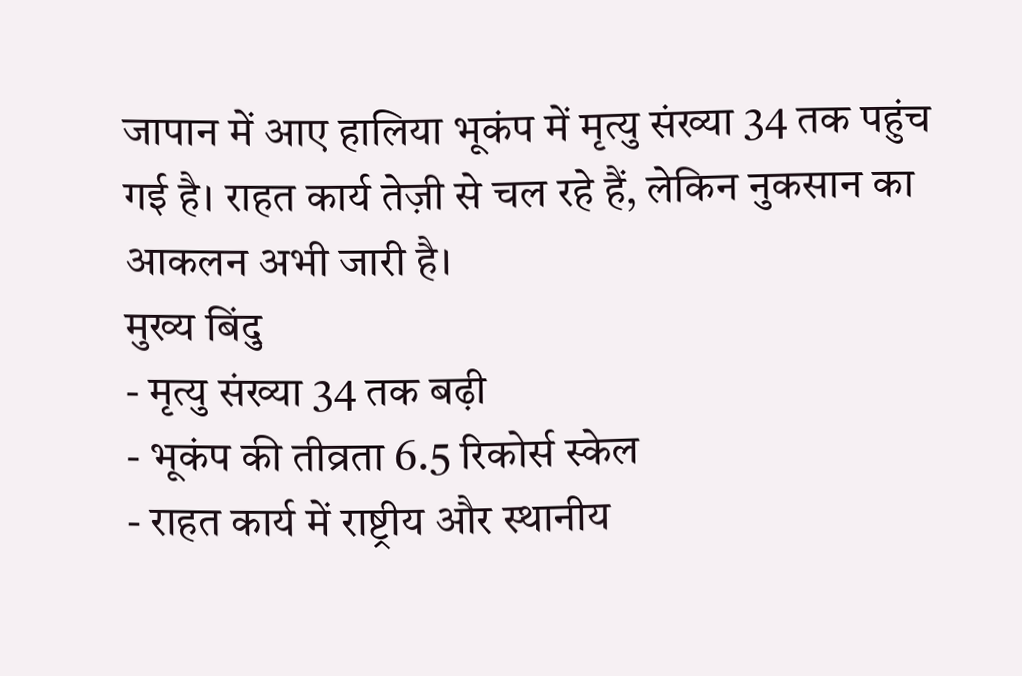जापान में आए हालिया भूकंप में मृत्यु संख्या 34 तक पहुंच गई है। राहत कार्य तेज़ी से चल रहे हैं, लेकिन नुकसान का आकलन अभी जारी है।
मुख्य बिंदु
- मृत्यु संख्या 34 तक बढ़ी
- भूकंप की तीव्रता 6.5 रिकोर्स स्केल
- राहत कार्य में राष्ट्रीय और स्थानीय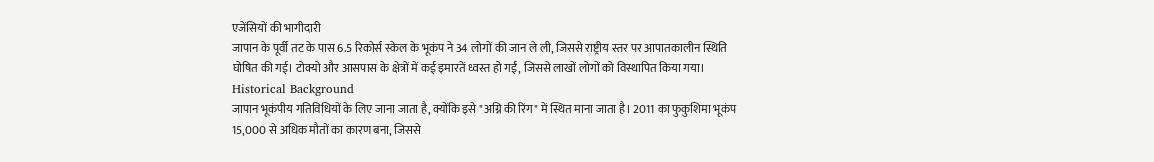एजेंसियों की भागीदारी
जापान के पूर्वी तट के पास 6.5 रिकोर्स स्केल के भूकंप ने 34 लोगों की जान ले ली, जिससे राष्ट्रीय स्तर पर आपातकालीन स्थिति घोषित की गई। टोक्यो और आसपास के क्षेत्रों में कई इमारतें ध्वस्त हो गईं, जिससे लाखों लोगों को विस्थापित किया गया।
Historical Background
जापान भूकंपीय गतिविधियों के लिए जाना जाता है, क्योंकि इसे "अग्नि की रिंग" में स्थित माना जाता है। 2011 का फुकुशिमा भूकंप 15,000 से अधिक मौतों का कारण बना, जिससे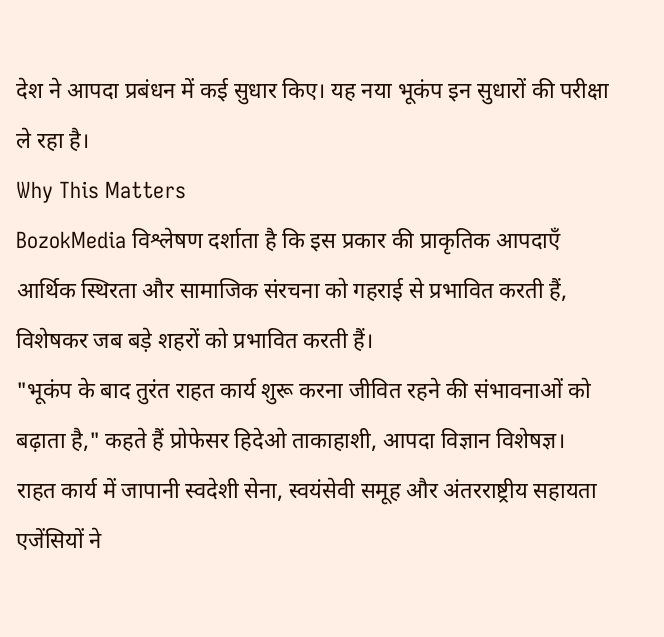देश ने आपदा प्रबंधन में कई सुधार किए। यह नया भूकंप इन सुधारों की परीक्षा ले रहा है।
Why This Matters
BozokMedia विश्लेषण दर्शाता है कि इस प्रकार की प्राकृतिक आपदाएँ आर्थिक स्थिरता और सामाजिक संरचना को गहराई से प्रभावित करती हैं, विशेषकर जब बड़े शहरों को प्रभावित करती हैं।
"भूकंप के बाद तुरंत राहत कार्य शुरू करना जीवित रहने की संभावनाओं को बढ़ाता है," कहते हैं प्रोफेसर हिदेओ ताकाहाशी, आपदा विज्ञान विशेषज्ञ।
राहत कार्य में जापानी स्वदेशी सेना, स्वयंसेवी समूह और अंतरराष्ट्रीय सहायता एजेंसियों ने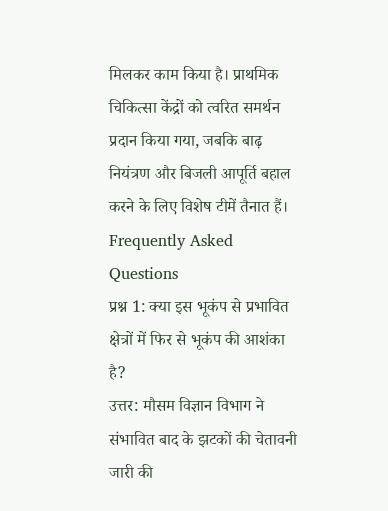मिलकर काम किया है। प्राथमिक चिकित्सा केंद्रों को त्वरित समर्थन प्रदान किया गया, जबकि बाढ़ नियंत्रण और बिजली आपूर्ति बहाल करने के लिए विशेष टीमें तैनात हैं।
Frequently Asked Questions
प्रश्न 1: क्या इस भूकंप से प्रभावित क्षेत्रों में फिर से भूकंप की आशंका है?
उत्तर: मौसम विज्ञान विभाग ने संभावित बाद के झटकों की चेतावनी जारी की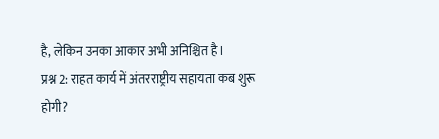है, लेकिन उनका आकार अभी अनिश्चित है।
प्रश्न 2: राहत कार्य में अंतरराष्ट्रीय सहायता कब शुरू होगी?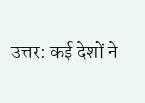उत्तर: कई देशों ने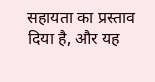सहायता का प्रस्ताव दिया है, और यह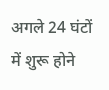अगले 24 घंटों में शुरू होने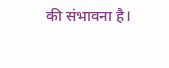की संभावना है।